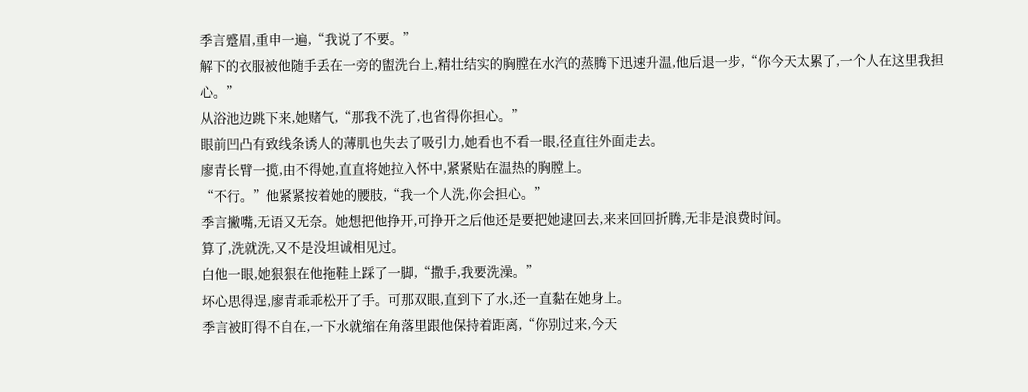季言蹙眉,重申一遍,“我说了不要。”
解下的衣服被他随手丢在一旁的盥洗台上,精壮结实的胸膛在水汽的蒸腾下迅速升温,他后退一步,“你今天太累了,一个人在这里我担心。”
从浴池边跳下来,她赌气,“那我不洗了,也省得你担心。”
眼前凹凸有致线条诱人的薄肌也失去了吸引力,她看也不看一眼,径直往外面走去。
廖青长臂一揽,由不得她,直直将她拉入怀中,紧紧贴在温热的胸膛上。
“不行。”他紧紧按着她的腰肢,“我一个人洗,你会担心。”
季言撇嘴,无语又无奈。她想把他挣开,可挣开之后他还是要把她逮回去,来来回回折腾,无非是浪费时间。
算了,洗就洗,又不是没坦诚相见过。
白他一眼,她狠狠在他拖鞋上踩了一脚,“撒手,我要洗澡。”
坏心思得逞,廖青乖乖松开了手。可那双眼,直到下了水,还一直黏在她身上。
季言被盯得不自在,一下水就缩在角落里跟他保持着距离,“你别过来,今天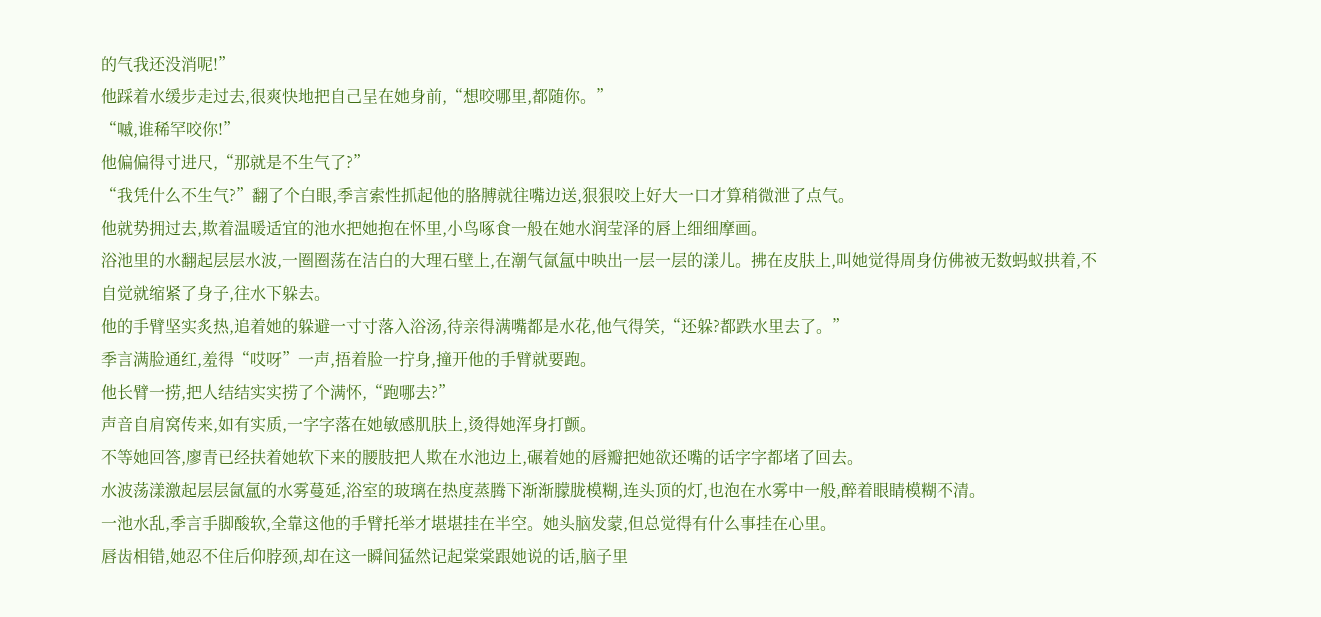的气我还没消呢!”
他踩着水缓步走过去,很爽快地把自己呈在她身前,“想咬哪里,都随你。”
“嘁,谁稀罕咬你!”
他偏偏得寸进尺,“那就是不生气了?”
“我凭什么不生气?”翻了个白眼,季言索性抓起他的胳膊就往嘴边送,狠狠咬上好大一口才算稍微泄了点气。
他就势拥过去,欺着温暖适宜的池水把她抱在怀里,小鸟啄食一般在她水润莹泽的唇上细细摩画。
浴池里的水翻起层层水波,一圈圈荡在洁白的大理石壁上,在潮气氤氲中映出一层一层的漾儿。拂在皮肤上,叫她觉得周身仿佛被无数蚂蚁拱着,不自觉就缩紧了身子,往水下躲去。
他的手臂坚实炙热,追着她的躲避一寸寸落入浴汤,待亲得满嘴都是水花,他气得笑,“还躲?都跌水里去了。”
季言满脸通红,羞得“哎呀”一声,捂着脸一拧身,撞开他的手臂就要跑。
他长臂一捞,把人结结实实捞了个满怀,“跑哪去?”
声音自肩窝传来,如有实质,一字字落在她敏感肌肤上,烫得她浑身打颤。
不等她回答,廖青已经扶着她软下来的腰肢把人欺在水池边上,碾着她的唇瓣把她欲还嘴的话字字都堵了回去。
水波荡漾激起层层氤氲的水雾蔓延,浴室的玻璃在热度蒸腾下渐渐朦胧模糊,连头顶的灯,也泡在水雾中一般,醉着眼睛模糊不清。
一池水乱,季言手脚酸软,全靠这他的手臂托举才堪堪挂在半空。她头脑发蒙,但总觉得有什么事挂在心里。
唇齿相错,她忍不住后仰脖颈,却在这一瞬间猛然记起棠棠跟她说的话,脑子里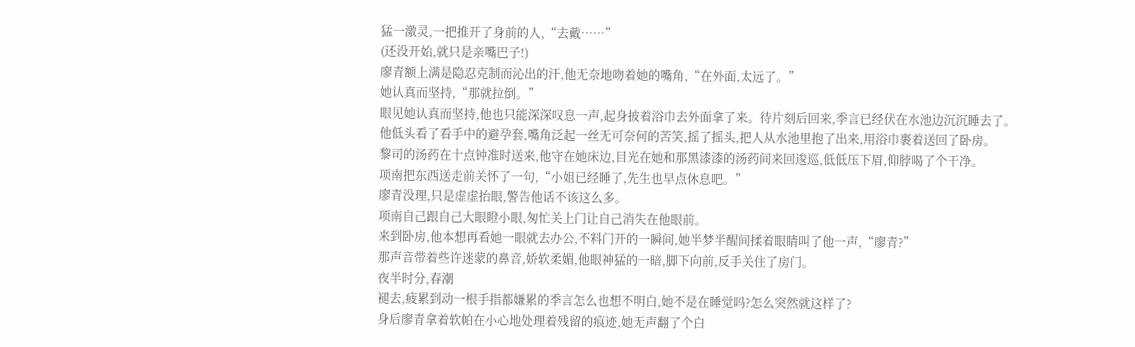猛一激灵,一把推开了身前的人,“去戴……”
(还没开始,就只是亲嘴巴子!)
廖青额上满是隐忍克制而沁出的汗,他无奈地吻着她的嘴角,“在外面,太远了。”
她认真而坚持,“那就拉倒。”
眼见她认真而坚持,他也只能深深叹息一声,起身披着浴巾去外面拿了来。待片刻后回来,季言已经伏在水池边沉沉睡去了。
他低头看了看手中的避孕套,嘴角泛起一丝无可奈何的苦笑,摇了摇头,把人从水池里抱了出来,用浴巾裹着送回了卧房。
黎司的汤药在十点钟准时送来,他守在她床边,目光在她和那黑漆漆的汤药间来回逡巡,低低压下眉,仰脖喝了个干净。
项南把东西送走前关怀了一句,“小姐已经睡了,先生也早点休息吧。”
廖青没理,只是虚虚抬眼,警告他话不该这么多。
项南自己跟自己大眼瞪小眼,匆忙关上门让自己消失在他眼前。
来到卧房,他本想再看她一眼就去办公,不料门开的一瞬间,她半梦半醒间揉着眼睛叫了他一声,“廖青?”
那声音带着些许迷蒙的鼻音,娇软柔媚,他眼神猛的一暗,脚下向前,反手关住了房门。
夜半时分,春潮
褪去,疲累到动一根手指都嫌累的季言怎么也想不明白,她不是在睡觉吗?怎么突然就这样了?
身后廖青拿着软帕在小心地处理着残留的痕迹,她无声翻了个白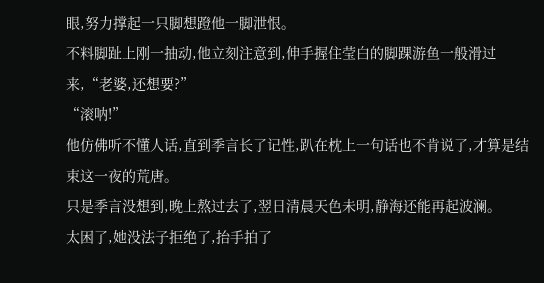眼,努力撑起一只脚想蹬他一脚泄恨。
不料脚趾上刚一抽动,他立刻注意到,伸手握住莹白的脚踝游鱼一般滑过来,“老婆,还想要?”
“滚呐!”
他仿佛听不懂人话,直到季言长了记性,趴在枕上一句话也不肯说了,才算是结束这一夜的荒唐。
只是季言没想到,晚上熬过去了,翌日清晨天色未明,静海还能再起波澜。
太困了,她没法子拒绝了,抬手拍了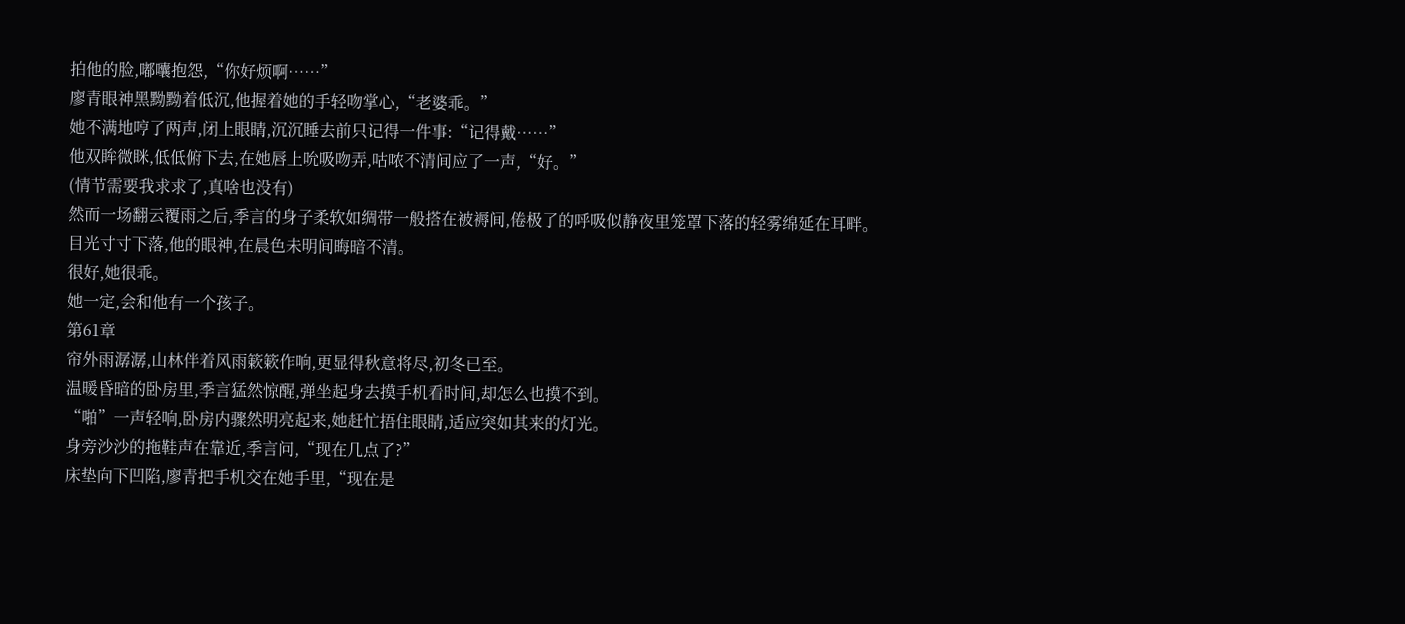拍他的脸,嘟囔抱怨,“你好烦啊……”
廖青眼神黑黝黝着低沉,他握着她的手轻吻掌心,“老婆乖。”
她不满地哼了两声,闭上眼睛,沉沉睡去前只记得一件事:“记得戴……”
他双眸微眯,低低俯下去,在她唇上吮吸吻弄,咕哝不清间应了一声,“好。”
(情节需要我求求了,真啥也没有)
然而一场翻云覆雨之后,季言的身子柔软如绸带一般搭在被褥间,倦极了的呼吸似静夜里笼罩下落的轻雾绵延在耳畔。
目光寸寸下落,他的眼神,在晨色未明间晦暗不清。
很好,她很乖。
她一定,会和他有一个孩子。
第61章
帘外雨潺潺,山林伴着风雨簌簌作响,更显得秋意将尽,初冬已至。
温暖昏暗的卧房里,季言猛然惊醒,弹坐起身去摸手机看时间,却怎么也摸不到。
“啪”一声轻响,卧房内骤然明亮起来,她赶忙捂住眼睛,适应突如其来的灯光。
身旁沙沙的拖鞋声在靠近,季言问,“现在几点了?”
床垫向下凹陷,廖青把手机交在她手里,“现在是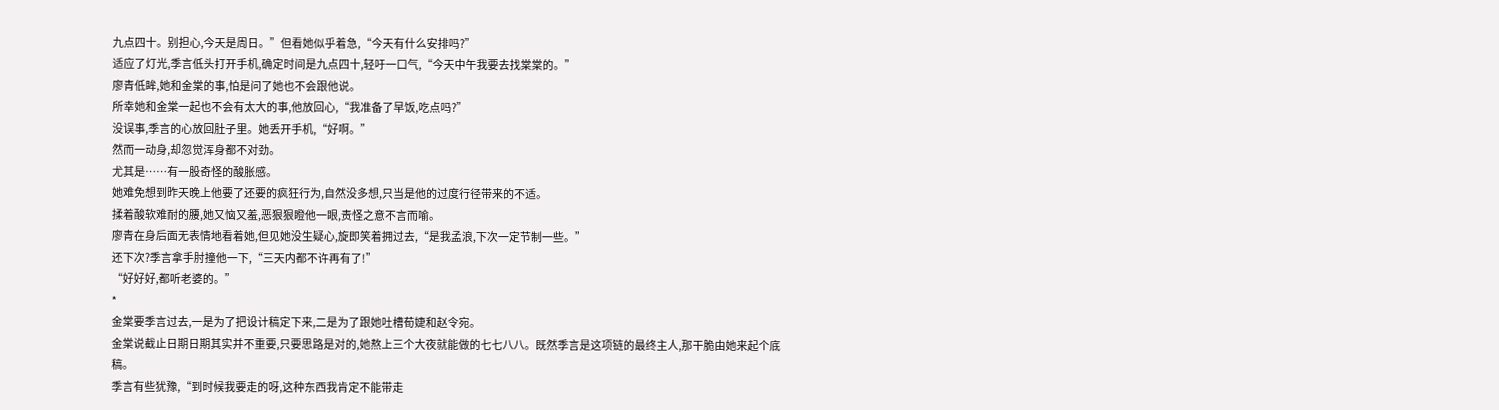九点四十。别担心,今天是周日。”但看她似乎着急,“今天有什么安排吗?”
适应了灯光,季言低头打开手机,确定时间是九点四十,轻吁一口气,“今天中午我要去找棠棠的。”
廖青低眸,她和金棠的事,怕是问了她也不会跟他说。
所幸她和金棠一起也不会有太大的事,他放回心,“我准备了早饭,吃点吗?”
没误事,季言的心放回肚子里。她丢开手机,“好啊。”
然而一动身,却忽觉浑身都不对劲。
尤其是……有一股奇怪的酸胀感。
她难免想到昨天晚上他要了还要的疯狂行为,自然没多想,只当是他的过度行径带来的不适。
揉着酸软难耐的腰,她又恼又羞,恶狠狠瞪他一眼,责怪之意不言而喻。
廖青在身后面无表情地看着她,但见她没生疑心,旋即笑着拥过去,“是我孟浪,下次一定节制一些。”
还下次?季言拿手肘撞他一下,“三天内都不许再有了!”
“好好好,都听老婆的。”
*
金棠要季言过去,一是为了把设计稿定下来,二是为了跟她吐槽荀婕和赵令宛。
金棠说截止日期日期其实并不重要,只要思路是对的,她熬上三个大夜就能做的七七八八。既然季言是这项链的最终主人,那干脆由她来起个底稿。
季言有些犹豫,“到时候我要走的呀,这种东西我肯定不能带走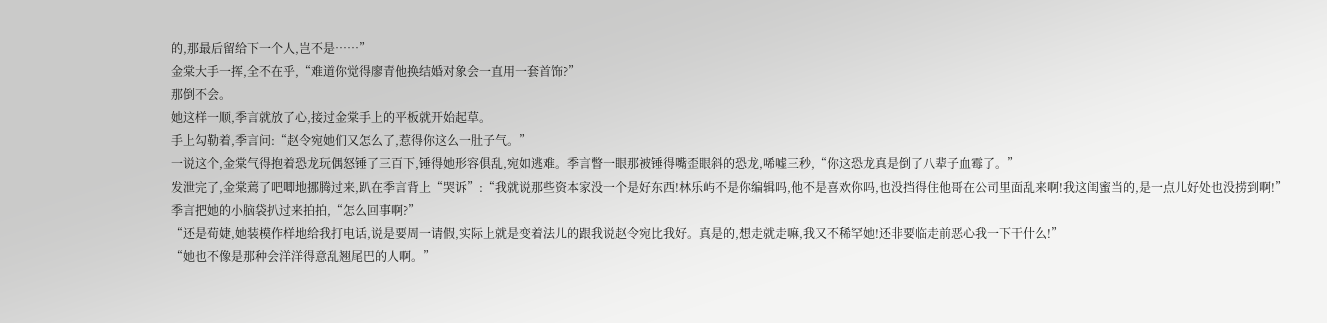的,那最后留给下一个人,岂不是……”
金棠大手一挥,全不在乎,“难道你觉得廖青他换结婚对象会一直用一套首饰?”
那倒不会。
她这样一顺,季言就放了心,接过金棠手上的平板就开始起草。
手上勾勒着,季言问:“赵令宛她们又怎么了,惹得你这么一肚子气。”
一说这个,金棠气得抱着恐龙玩偶怒锤了三百下,锤得她形容俱乱,宛如逃难。季言瞥一眼那被锤得嘴歪眼斜的恐龙,唏嘘三秒,“你这恐龙真是倒了八辈子血霉了。”
发泄完了,金棠蔫了吧唧地挪腾过来,趴在季言背上“哭诉”:“我就说那些资本家没一个是好东西!林乐屿不是你编辑吗,他不是喜欢你吗,也没挡得住他哥在公司里面乱来啊!我这闺蜜当的,是一点儿好处也没捞到啊!”
季言把她的小脑袋扒过来拍拍,“怎么回事啊?”
“还是荀婕,她装模作样地给我打电话,说是要周一请假,实际上就是变着法儿的跟我说赵令宛比我好。真是的,想走就走嘛,我又不稀罕她!还非要临走前恶心我一下干什么!”
“她也不像是那种会洋洋得意乱翘尾巴的人啊。”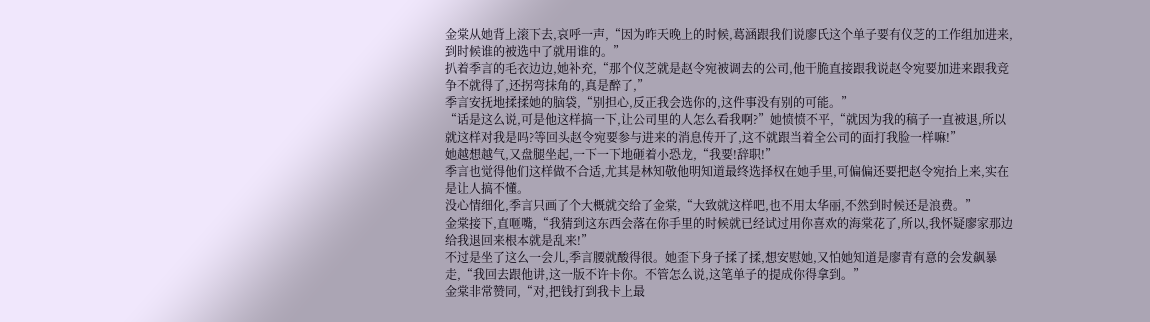金棠从她背上滚下去,哀呼一声,“因为昨天晚上的时候,葛涵跟我们说廖氏这个单子要有仪芝的工作组加进来,到时候谁的被选中了就用谁的。”
扒着季言的毛衣边边,她补充,“那个仪芝就是赵令宛被调去的公司,他干脆直接跟我说赵令宛要加进来跟我竞争不就得了,还拐弯抹角的,真是醉了,”
季言安抚地揉揉她的脑袋,“别担心,反正我会选你的,这件事没有别的可能。”
“话是这么说,可是他这样搞一下,让公司里的人怎么看我啊?”她愤愤不平,“就因为我的稿子一直被退,所以就这样对我是吗?等回头赵令宛要参与进来的消息传开了,这不就跟当着全公司的面打我脸一样嘛!”
她越想越气,又盘腿坐起,一下一下地砸着小恐龙,“我要!辞职!”
季言也觉得他们这样做不合适,尤其是林知敬他明知道最终选择权在她手里,可偏偏还要把赵令宛抬上来,实在是让人搞不懂。
没心情细化,季言只画了个大概就交给了金棠,“大致就这样吧,也不用太华丽,不然到时候还是浪费。”
金棠接下,直咂嘴,“我猜到这东西会落在你手里的时候就已经试过用你喜欢的海棠花了,所以,我怀疑廖家那边给我退回来根本就是乱来!”
不过是坐了这么一会儿,季言腰就酸得很。她歪下身子揉了揉,想安慰她,又怕她知道是廖青有意的会发飙暴走,“我回去跟他讲,这一版不许卡你。不管怎么说,这笔单子的提成你得拿到。”
金棠非常赞同,“对,把钱打到我卡上最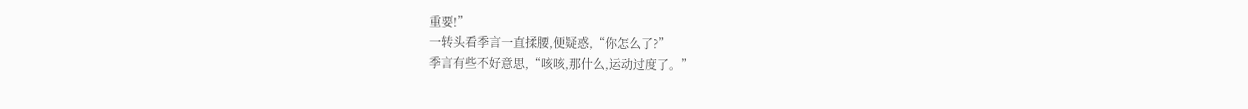重要!”
一转头看季言一直揉腰,便疑惑,“你怎么了?”
季言有些不好意思,“咳咳,那什么,运动过度了。”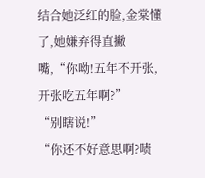结合她泛红的脸,金棠懂了,她嫌弃得直撇嘴,“你呦!五年不开张,开张吃五年啊?”
“别瞎说!”
“你还不好意思啊?啧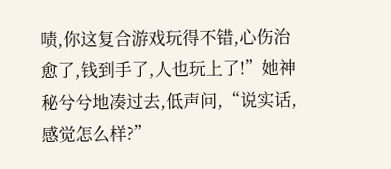啧,你这复合游戏玩得不错,心伤治愈了,钱到手了,人也玩上了!”她神秘兮兮地凑过去,低声问,“说实话,感觉怎么样?”